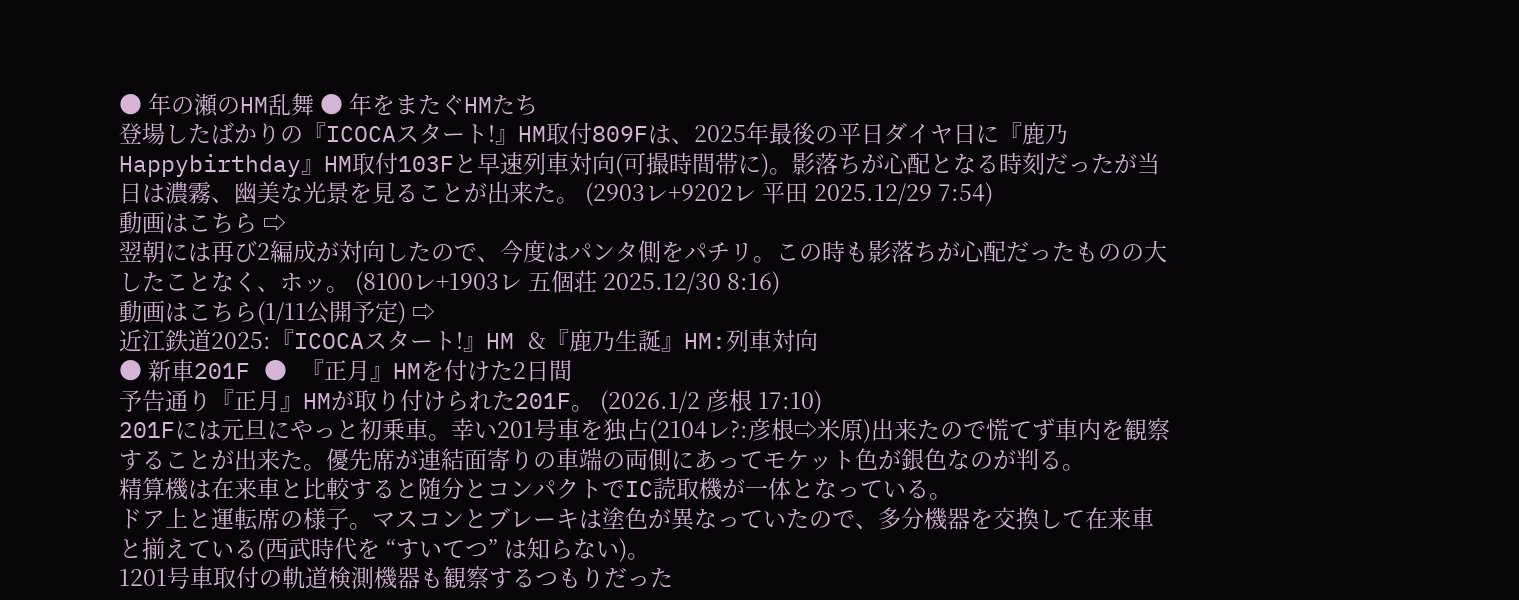● 年の瀬のHM乱舞 ● 年をまたぐHMたち
登場したばかりの『ICOCAスタート!』HM取付809Fは、2025年最後の平日ダイヤ日に『鹿乃Happybirthday』HM取付103Fと早速列車対向(可撮時間帯に)。影落ちが心配となる時刻だったが当日は濃霧、幽美な光景を見ることが出来た。 (2903レ+9202レ 平田 2025.12/29 7:54)
動画はこちら ⇨
翌朝には再び2編成が対向したので、今度はパンタ側をパチリ。この時も影落ちが心配だったものの大したことなく、ホッ。 (8100レ+1903レ 五個荘 2025.12/30 8:16)
動画はこちら(1/11公開予定) ⇨
近江鉄道2025:『ICOCAスタート!』HM &『鹿乃生誕』HM:列車対向
● 新車201F ● 『正月』HMを付けた2日間
予告通り『正月』HMが取り付けられた201F。 (2026.1/2 彦根 17:10)
201Fには元旦にやっと初乗車。幸い201号車を独占(2104レ?:彦根⇨米原)出来たので慌てず車内を観察することが出来た。優先席が連結面寄りの車端の両側にあってモケット色が銀色なのが判る。
精算機は在来車と比較すると随分とコンパクトでIC読取機が一体となっている。
ドア上と運転席の様子。マスコンとブレーキは塗色が異なっていたので、多分機器を交換して在来車と揃えている(西武時代を “すいてつ” は知らない)。
1201号車取付の軌道検測機器も観察するつもりだった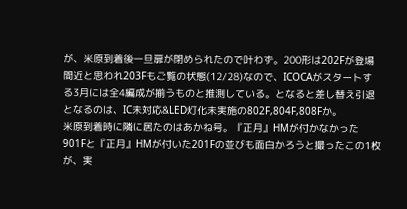が、米原到着後一旦扉が閉められたので叶わず。200形は202Fが登場間近と思われ203Fもご覧の状態(12/28)なので、ICOCAがスタートする3月には全4編成が揃うものと推測している。となると差し替え引退となるのは、IC未対応&LED灯化未実施の802F,804F,808Fか。
米原到着時に隣に居たのはあかね号。『正月』HMが付かなかった901Fと『正月』HMが付いた201Fの並びも面白かろうと撮ったこの1枚が、実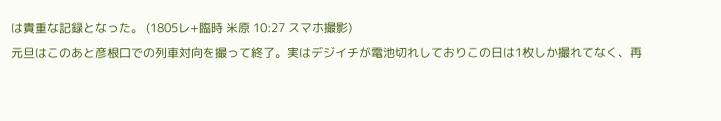は貴重な記録となった。 (1805レ+臨時 米原 10:27 スマホ撮影)
元旦はこのあと彦根口での列車対向を撮って終了。実はデジイチが電池切れしておりこの日は1枚しか撮れてなく、再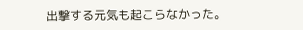出撃する元気も起こらなかった。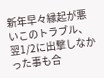新年早々縁起が悪いこのトラブル、翌1/2に出撃しなかった事も合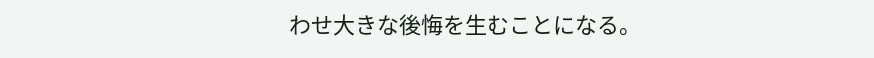わせ大きな後悔を生むことになる。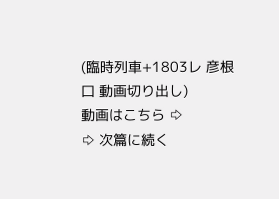(臨時列車+1803レ 彦根口 動画切り出し)
動画はこちら ⇨
⇨ 次篇に続く